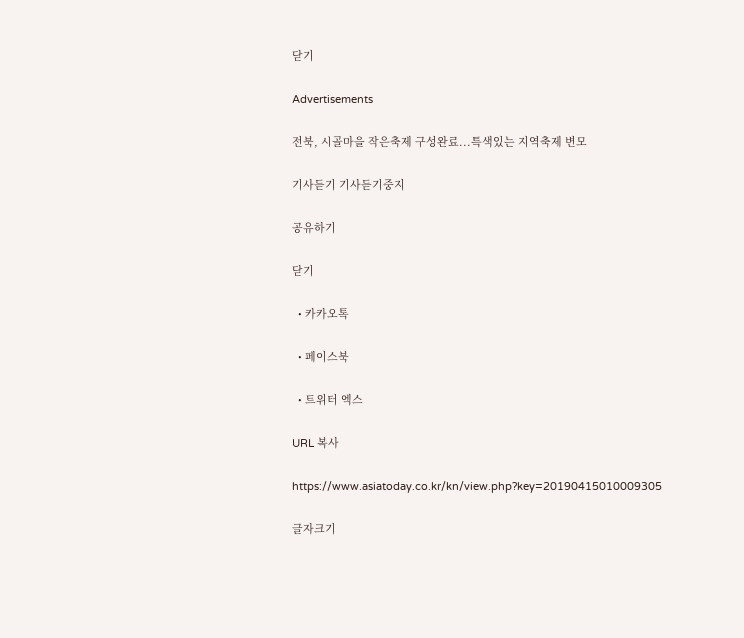닫기

Advertisements

전북, 시골마을 작은축제 구성완료...특색있는 지역축제 변모

기사듣기 기사듣기중지

공유하기

닫기

  • 카카오톡

  • 페이스북

  • 트위터 엑스

URL 복사

https://www.asiatoday.co.kr/kn/view.php?key=20190415010009305

글자크기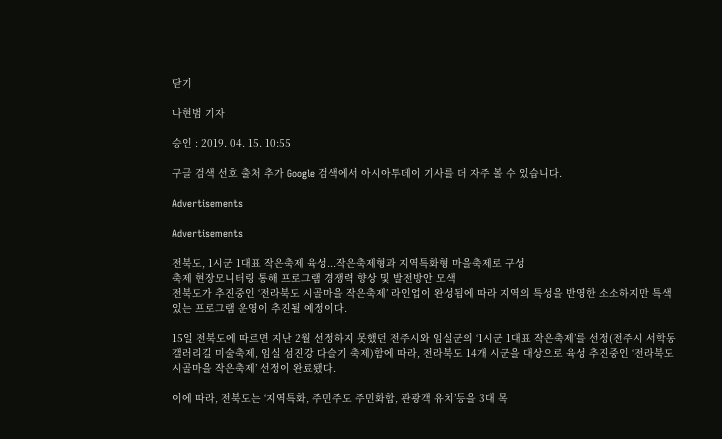닫기

나현범 기자

승인 : 2019. 04. 15. 10:55

구글 검색 선호 출처 추가 Google 검색에서 아시아투데이 기사를 더 자주 볼 수 있습니다.

Advertisements

Advertisements

전북도, 1시군 1대표 작은축제 육성...작은축제형과 지역특화형 마을축제로 구성
축제 현장모니터링 통해 프로그램 경쟁력 향상 및 발전방안 모색
전북도가 추진중인 ‘전라북도 시골마을 작은축제’ 라인업이 완성됨에 따라 지역의 특성을 반영한 소소하지만 특색있는 프로그램 운영이 추진될 예정이다.

15일 전북도에 따르면 지난 2월 선정하지 못했던 전주시와 임실군의 ‘1시군 1대표 작은축제’를 선정(전주시 서학동 갤러리길 미술축제, 임실 섬진강 다슬기 축제)함에 따라, 전라북도 14개 시군을 대상으로 육성 추진중인 ‘전라북도 시골마을 작은축제’ 선정이 완료됐다.

이에 따라, 전북도는 ‘지역특화, 주민주도 주민화합, 관광객 유치’등을 3대 목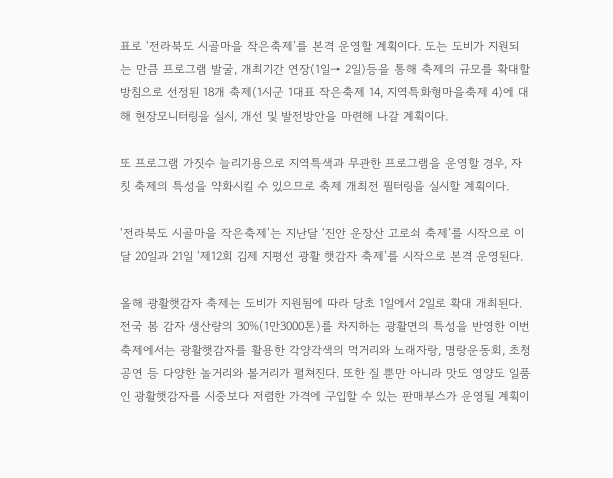표로 ‘전라북도 시골마을 작은축제’를 본격 운영할 계획이다. 도는 도비가 지원되는 만큼 프로그램 발굴, 개최기간 연장(1일→ 2일)등을 통해 축제의 규모를 확대할 방침으로 선정된 18개 축제(1시군 1대표 작은축제 14, 지역특화형마을축제 4)에 대해 현장모니터링을 실시, 개선 및 발전방안을 마련해 나갈 계획이다.

또 프로그램 가짓수 늘리기용으로 지역특색과 무관한 프로그램을 운영할 경우, 자칫 축제의 특성을 약화시킬 수 있으므로 축제 개최전 필터링을 실시할 계획이다.

‘전라북도 시골마을 작은축제’는 지난달 ‘진안 운장산 고로쇠 축제’를 시작으로 이달 20일과 21일 ‘제12회 김제 지평선 광활 햇감자 축제’를 시작으로 본격 운영된다.

올해 광활햇감자 축제는 도비가 지원됨에 따라 당초 1일에서 2일로 확대 개최된다. 전국 봄 감자 생산량의 30%(1만3000톤)를 차지하는 광활면의 특성을 반영한 이번 축제에서는 광활햇감자를 활용한 각양각색의 먹거리와 노래자랑, 명랑운동회, 초청공연 등 다양한 놀거리와 볼거리가 펼쳐진다. 또한 질 뿐만 아니라 맛도 영양도 일품인 광활햇감자를 시중보다 저렴한 가격에 구입할 수 있는 판매부스가 운영될 계획이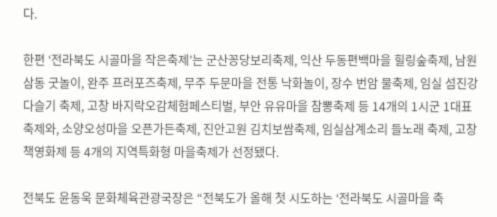다.

한편 ‘전라북도 시골마을 작은축제’는 군산꽁당보리축제, 익산 두동편백마을 힐링숲축제, 남원 삼동 굿놀이, 완주 프러포즈축제, 무주 두문마을 전통 낙화놀이, 장수 번암 물축제, 임실 섬진강 다슬기 축제, 고창 바지락오감체험페스티벌, 부안 유유마을 참뽕축제 등 14개의 1시군 1대표축제와, 소양오성마을 오픈가든축제, 진안고원 김치보쌈축제, 임실삼계소리 들노래 축제, 고창 책영화제 등 4개의 지역특화형 마을축제가 선정됐다.

전북도 윤동욱 문화체육관광국장은 “전북도가 올해 첫 시도하는 ‘전라북도 시골마을 축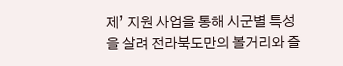제’ 지원 사업을 통해 시군별 특성을 살려 전라북도만의 볼거리와 즐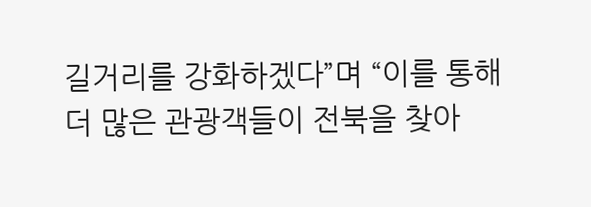길거리를 강화하겠다”며 “이를 통해 더 많은 관광객들이 전북을 찾아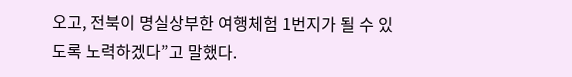오고, 전북이 명실상부한 여행체험 1번지가 될 수 있도록 노력하겠다”고 말했다.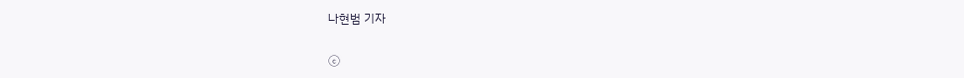나현범 기자

ⓒ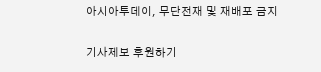아시아투데이, 무단전재 및 재배포 금지

기사제보 후원하기